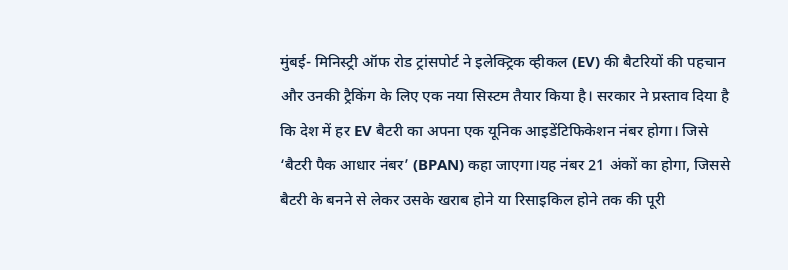मुंबई- मिनिस्ट्री ऑफ रोड ट्रांसपोर्ट ने इलेक्ट्रिक व्हीकल (EV) की बैटरियों की पहचान और उनकी ट्रैकिंग के लिए एक नया सिस्टम तैयार किया है। सरकार ने प्रस्ताव दिया है कि देश में हर EV बैटरी का अपना एक यूनिक आइडेंटिफिकेशन नंबर होगा। जिसे ‘बैटरी पैक आधार नंबर’ (BPAN) कहा जाएगा।यह नंबर 21 अंकों का होगा, जिससे बैटरी के बनने से लेकर उसके खराब होने या रिसाइकिल होने तक की पूरी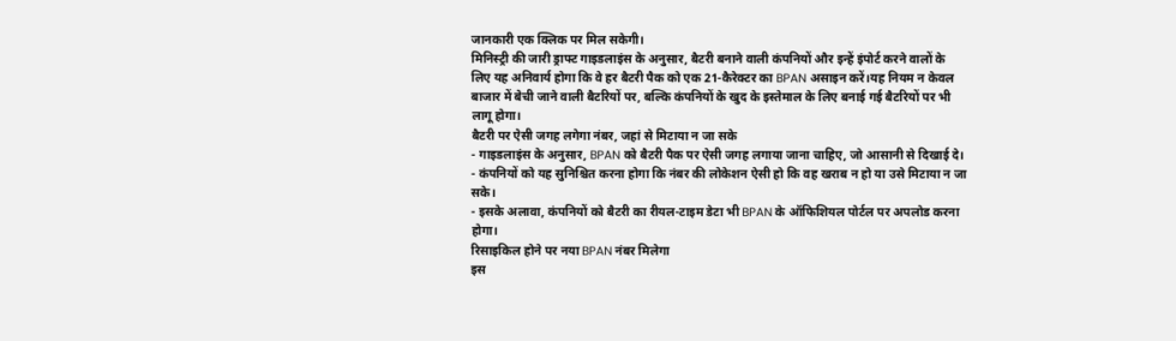जानकारी एक क्लिक पर मिल सकेगी।
मिनिस्ट्री की जारी ड्राफ्ट गाइडलाइंस के अनुसार, बैटरी बनाने वाली कंपनियों और इन्हें इंपोर्ट करने वालों के लिए यह अनिवार्य होगा कि वे हर बैटरी पैक को एक 21-कैरेक्टर का BPAN असाइन करें।यह नियम न केवल बाजार में बेची जाने वाली बैटरियों पर, बल्कि कंपनियों के खुद के इस्तेमाल के लिए बनाई गई बैटरियों पर भी लागू होगा।
बैटरी पर ऐसी जगह लगेगा नंबर, जहां से मिटाया न जा सके
- गाइडलाइंस के अनुसार, BPAN को बैटरी पैक पर ऐसी जगह लगाया जाना चाहिए, जो आसानी से दिखाई दे।
- कंपनियों को यह सुनिश्चित करना होगा कि नंबर की लोकेशन ऐसी हो कि वह खराब न हो या उसे मिटाया न जा सके।
- इसके अलावा, कंपनियों को बैटरी का रीयल-टाइम डेटा भी BPAN के ऑफिशियल पोर्टल पर अपलोड करना होगा।
रिसाइकिल होने पर नया BPAN नंबर मिलेगा
इस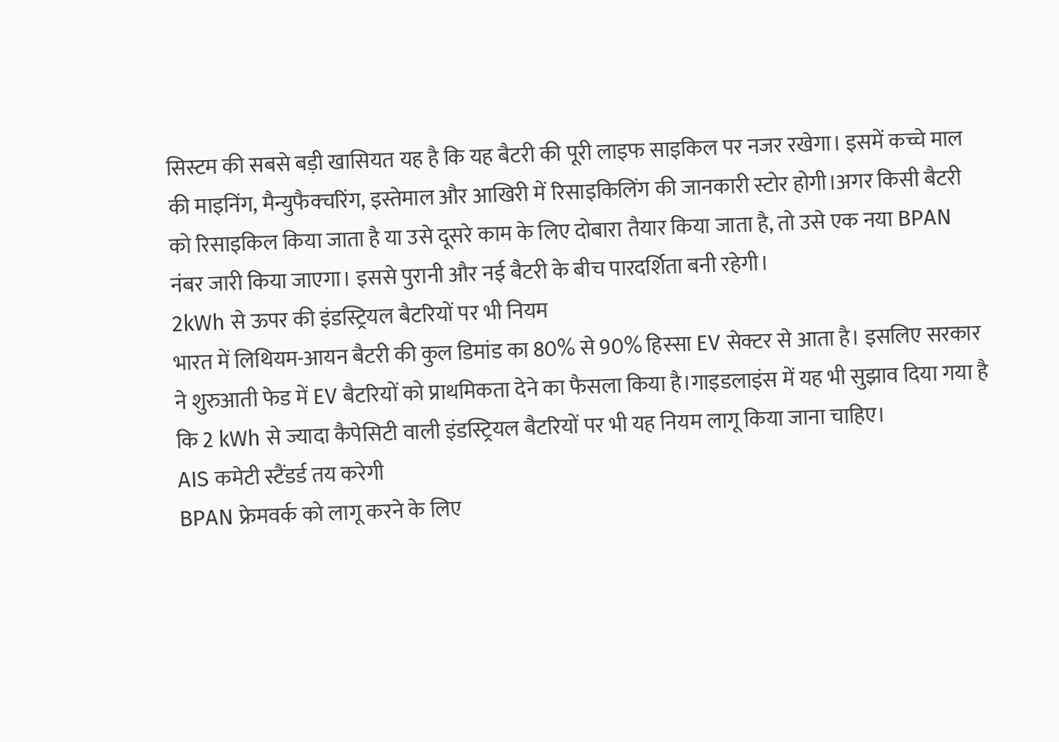सिस्टम की सबसे बड़ी खासियत यह है कि यह बैटरी की पूरी लाइफ साइकिल पर नजर रखेगा। इसमें कच्चे माल की माइनिंग, मैन्युफैक्चरिंग, इस्तेमाल और आखिरी में रिसाइकिलिंग की जानकारी स्टोर होगी।अगर किसी बैटरी को रिसाइकिल किया जाता है या उसे दूसरे काम के लिए दोबारा तैयार किया जाता है, तो उसे एक नया BPAN नंबर जारी किया जाएगा। इससे पुरानी और नई बैटरी के बीच पारदर्शिता बनी रहेगी।
2kWh से ऊपर की इंडस्ट्रियल बैटरियों पर भी नियम
भारत में लिथियम-आयन बैटरी की कुल डिमांड का 80% से 90% हिस्सा EV सेक्टर से आता है। इसलिए सरकार ने शुरुआती फेड में EV बैटरियों को प्राथमिकता देने का फैसला किया है।गाइडलाइंस में यह भी सुझाव दिया गया है कि 2 kWh से ज्यादा कैपेसिटी वाली इंडस्ट्रियल बैटरियों पर भी यह नियम लागू किया जाना चाहिए।
AIS कमेटी स्टैंडर्ड तय करेगी
BPAN फ्रेमवर्क को लागू करने के लिए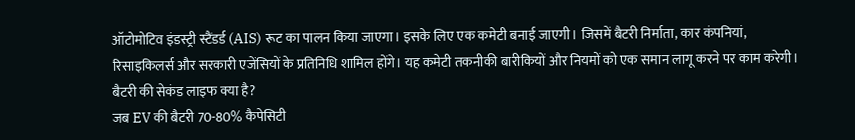ऑटोमोटिव इंडस्ट्री स्टैंडर्ड (AIS) रूट का पालन किया जाएगा। इसके लिए एक कमेटी बनाई जाएगी। जिसमें बैटरी निर्माता, कार कंपनियां, रिसाइकिलर्स और सरकारी एजेंसियों के प्रतिनिधि शामिल होंगे। यह कमेटी तकनीकी बारीकियों और नियमों को एक समान लागू करने पर काम करेगी।
बैटरी की सेकंड लाइफ क्या है?
जब EV की बैटरी 70-80% कैपेसिटी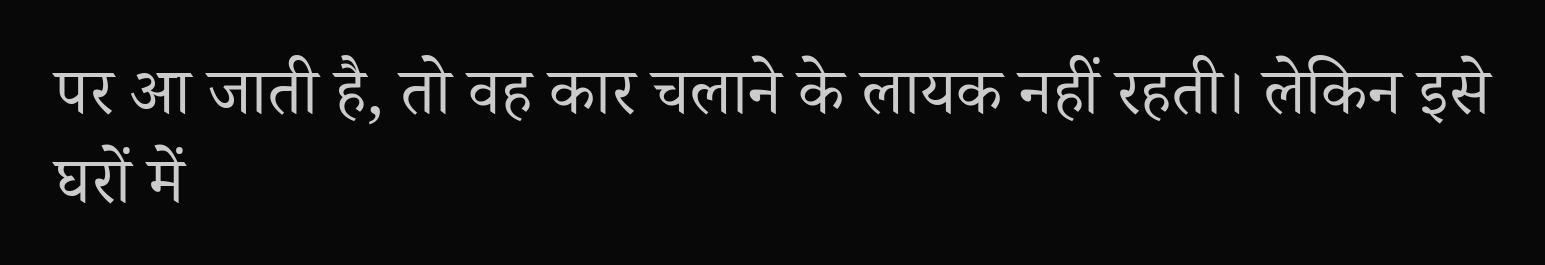पर आ जाती है, तो वह कार चलाने के लायक नहीं रहती। लेकिन इसे घरों में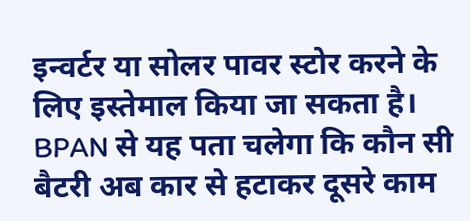इन्वर्टर या सोलर पावर स्टोर करने के लिए इस्तेमाल किया जा सकता है। BPAN से यह पता चलेगा कि कौन सी बैटरी अब कार से हटाकर दूसरे काम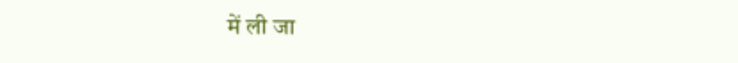में ली जा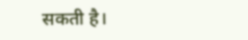सकती है।